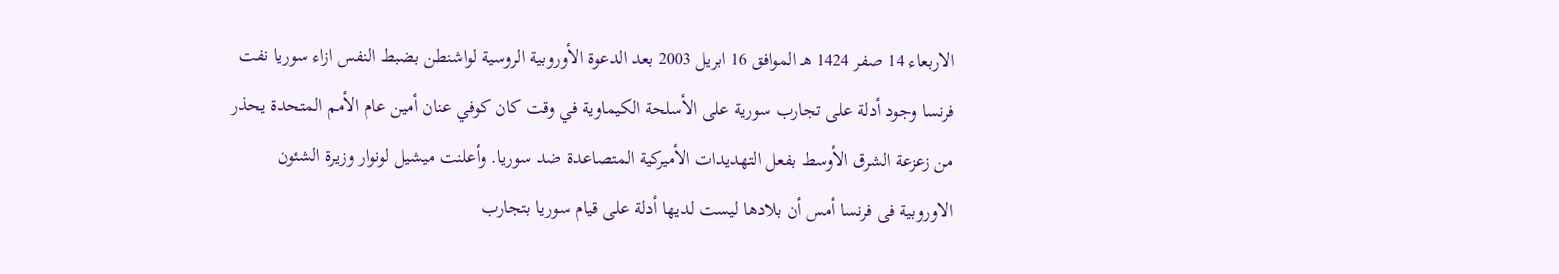الاربعاء 14 صفر 1424 هـ الموافق 16 ابريل 2003 بعد الدعوة الأوروبية الروسية لواشنطن بضبط النفس ازاء سوريا نفت فرنسا وجود أدلة على تجارب سورية على الأسلحة الكيماوية في وقت كان كوفي عنان أمين عام الأمم المتحدة يحذر من زعزعة الشرق الأوسط بفعل التهديدات الأميركية المتصاعدة ضد سوريا. وأعلنت ميشيل لونوار وزيرة الشئون الاوروبية فى فرنسا أمس أن بلادها ليست لديها أدلة على قيام سوريا بتجارب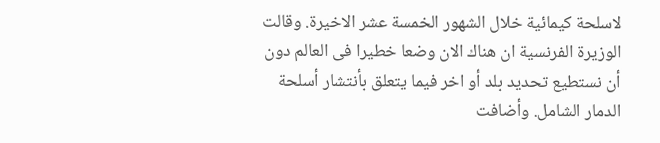لاسلحة كيمائية خلال الشهور الخمسة عشر الاخيرة. وقالت الوزيرة الفرنسية ان هناك الان وضعا خطيرا فى العالم دون أن نستطيع تحديد بلد أو اخر فيما يتعلق بأنتشار أسلحة الدمار الشامل. وأضافت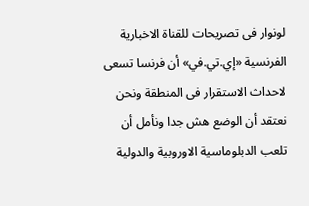لونوار فى تصريحات للقناة الاخبارية الفرنسية «إي.تي.في» أن فرنسا تسعى لاحداث الاستقرار فى المنطقة ونحن نعتقد أن الوضع هش جدا ونأمل أن تلعب الدبلوماسية الاوروبية والدولية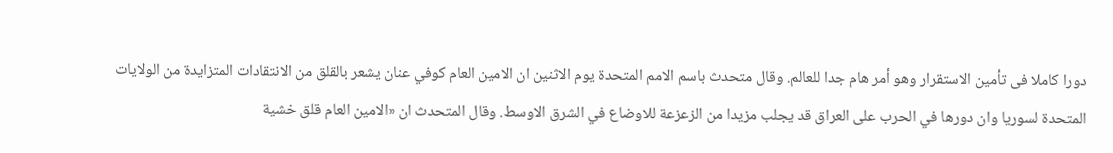دورا كاملا فى تأمين الاستقرار وهو أمر هام جدا للعالم. وقال متحدث باسم الامم المتحدة يوم الاثنين ان الامين العام كوفي عنان يشعر بالقلق من الانتقادات المتزايدة من الولايات المتحدة لسوريا وان دورها في الحرب على العراق قد يجلب مزيدا من الزعزعة للاوضاع في الشرق الاوسط. وقال المتحدث ان «الامين العام قلق خشية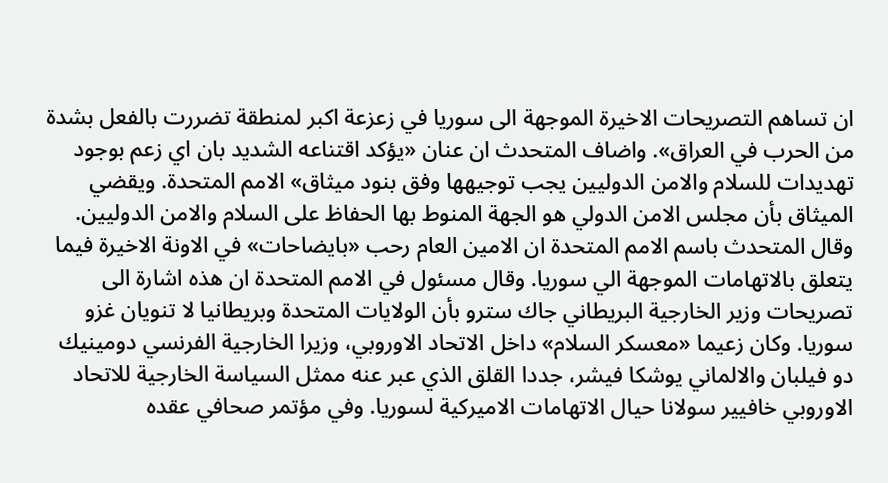ان تساهم التصريحات الاخيرة الموجهة الى سوريا في زعزعة اكبر لمنطقة تضررت بالفعل بشدة من الحرب في العراق». واضاف المتحدث ان عنان «يؤكد اقتناعه الشديد بان اي زعم بوجود تهديدات للسلام والامن الدوليين يجب توجيهها وفق بنود ميثاق» الامم المتحدة. ويقضي الميثاق بأن مجلس الامن الدولي هو الجهة المنوط بها الحفاظ على السلام والامن الدوليين. وقال المتحدث باسم الامم المتحدة ان الامين العام رحب «بايضاحات» في الاونة الاخيرة فيما يتعلق بالاتهامات الموجهة الي سوريا. وقال مسئول في الامم المتحدة ان هذه اشارة الى تصريحات وزير الخارجية البريطاني جاك سترو بأن الولايات المتحدة وبريطانيا لا تنويان غزو سوريا. وكان زعيما «معسكر السلام» داخل الاتحاد الاوروبي، وزيرا الخارجية الفرنسي دومينيك دو فيلبان والالماني يوشكا فيشر، جددا القلق الذي عبر عنه ممثل السياسة الخارجية للاتحاد الاوروبي خافيير سولانا حيال الاتهامات الاميركية لسوريا. وفي مؤتمر صحافي عقده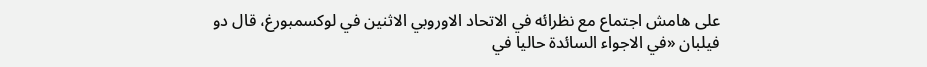على هامش اجتماع مع نظرائه في الاتحاد الاوروبي الاثنين في لوكسمبورغ، قال دو فيلبان «في الاجواء السائدة حاليا في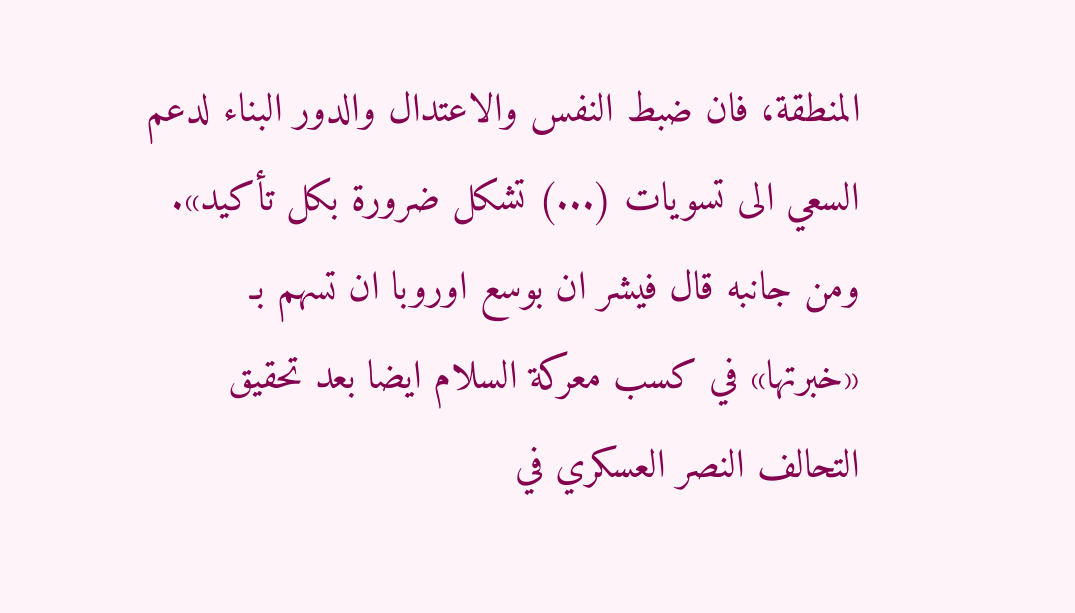المنطقة، فان ضبط النفس والاعتدال والدور البناء لدعم السعي الى تسويات (...) تشكل ضرورة بكل تأكيد». ومن جانبه قال فيشر ان بوسع اوروبا ان تسهم بـ «خبرتها» في كسب معركة السلام ايضا بعد تحقيق التحالف النصر العسكري في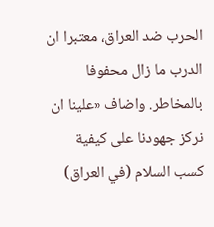الحرب ضد العراق، معتبرا ان الدرب ما زال محفوفا بالمخاطر. واضاف «علينا ان نركز جهودنا على كيفية كسب السلام (في العراق)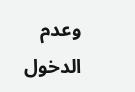وعدم الدخول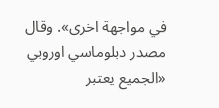في مواجهة اخرى». وقال مصدر دبلوماسي اوروبي «الجميع يعتبر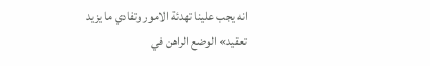انه يجب علينا تهدئة الامور وتفادي ما يزيد تعقيد» الوضع الراهن في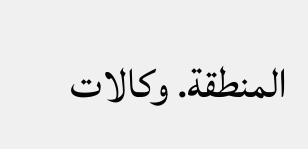المنطقة. وكالات